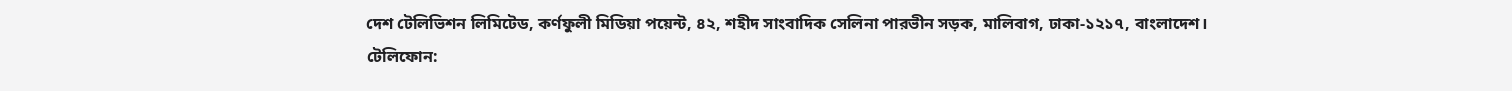দেশ টেলিভিশন লিমিটেড, কর্ণফুলী মিডিয়া পয়েন্ট, ৪২, শহীদ সাংবাদিক সেলিনা পারভীন সড়ক, মালিবাগ, ঢাকা-১২১৭, বাংলাদেশ।
টেলিফোন: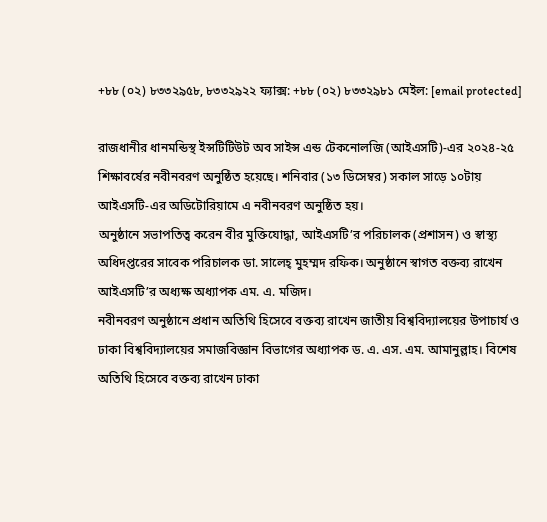+৮৮ (০২) ৮৩৩২৯৫৮, ৮৩৩২৯২২ ফ্যাক্স: +৮৮ (০২) ৮৩৩২৯৮১ মেইল: [email protected]

রাজধানীর ধানমন্ডিস্থ ইন্সটিটিউট অব সাইন্স এন্ড টেকনোলজি (আইএসটি)-এর ২০২৪-২৫ শিক্ষাবর্ষের নবীনবরণ অনুষ্ঠিত হয়েছে। শনিবার (১৩ ডিসেম্বর) সকাল সাড়ে ১০টায় আইএসটি-এর অডিটোরিয়ামে এ নবীনবরণ অনুষ্ঠিত হয়।
অনুষ্ঠানে সভাপতিত্ব করেন বীর মুক্তিযোদ্ধা, আইএসটি’র পরিচালক (প্রশাসন) ও স্বাস্থ্য অধিদপ্তরের সাবেক পরিচালক ডা. সালেহ্ মুহম্মদ রফিক। অনুষ্ঠানে স্বাগত বক্তব্য রাখেন আইএসটি’র অধ্যক্ষ অধ্যাপক এম. এ. মজিদ।
নবীনবরণ অনুষ্ঠানে প্রধান অতিথি হিসেবে বক্তব্য রাখেন জাতীয় বিশ্ববিদ্যালয়ের উপাচার্য ও ঢাকা বিশ্ববিদ্যালয়ের সমাজবিজ্ঞান বিভাগের অধ্যাপক ড. এ. এস. এম. আমানুল্লাহ। বিশেষ অতিথি হিসেবে বক্তব্য রাখেন ঢাকা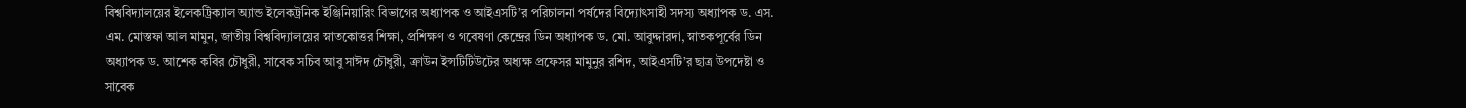বিশ্ববিদ্যালয়ের ইলেকট্রিক্যাল অ্যান্ড ইলেকট্রনিক ইঞ্জিনিয়ারিং বিভাগের অধ্যাপক ও আইএসটি’র পরিচালনা পর্ষদের বিদ্যোৎসাহী সদস্য অধ্যাপক ড. এস. এম. মোস্তফা আল মামুন, জাতীয় বিশ্ববিদ্যালয়ের স্নাতকোত্তর শিক্ষা, প্রশিক্ষণ ও গবেষণা কেন্দ্রের ডিন অধ্যাপক ড. মো. আবুদ্দারদা, স্নাতকপূর্বের ডিন অধ্যাপক ড. আশেক কবির চৌধুরী, সাবেক সচিব আবু সাঈদ চৌধুরী, ক্রাউন ইন্সটিটিউটের অধ্যক্ষ প্রফেসর মামুনুর রশিদ, আইএসটি’র ছাত্র উপদেষ্টা ও সাবেক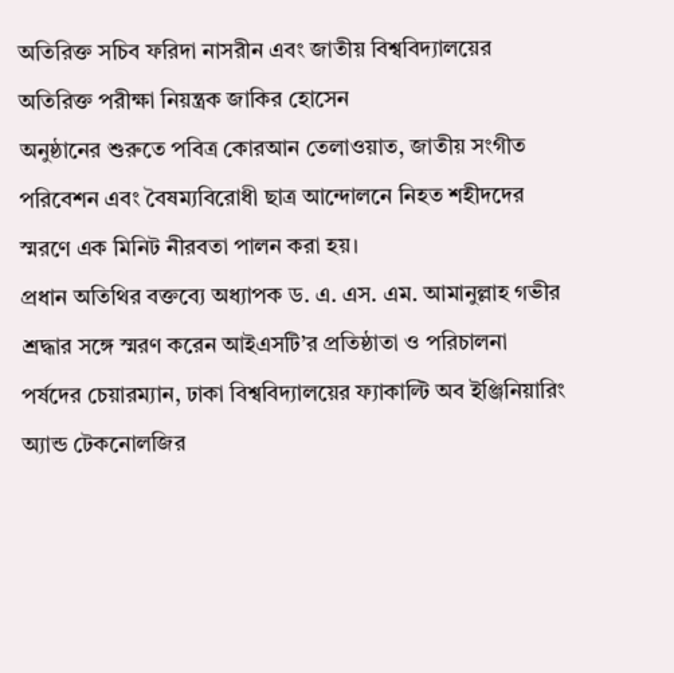অতিরিক্ত সচিব ফরিদা নাসরীন এবং জাতীয় বিশ্ববিদ্যালয়ের অতিরিক্ত পরীক্ষা নিয়ন্ত্রক জাকির হোসেন
অনুষ্ঠানের শুরুতে পবিত্র কোরআন তেলাওয়াত, জাতীয় সংগীত পরিবেশন এবং বৈষম্যবিরোধী ছাত্র আন্দোলনে নিহত শহীদদের স্মরণে এক মিনিট নীরবতা পালন করা হয়।
প্রধান অতিথির বক্তব্যে অধ্যাপক ড. এ. এস. এম. আমানুল্লাহ গভীর শ্রদ্ধার সঙ্গে স্মরণ করেন আইএসটি’র প্রতিষ্ঠাতা ও পরিচালনা পর্ষদের চেয়ারম্যান, ঢাকা বিশ্ববিদ্যালয়ের ফ্যাকাল্টি অব ইঞ্জিনিয়ারিং অ্যান্ড টেকনোলজির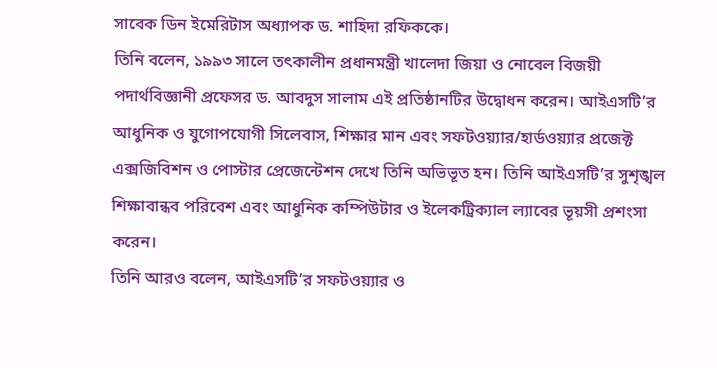সাবেক ডিন ইমেরিটাস অধ্যাপক ড. শাহিদা রফিককে।
তিনি বলেন, ১৯৯৩ সালে তৎকালীন প্রধানমন্ত্রী খালেদা জিয়া ও নোবেল বিজয়ী পদার্থবিজ্ঞানী প্রফেসর ড. আবদুস সালাম এই প্রতিষ্ঠানটির উদ্বোধন করেন। আইএসটি’র আধুনিক ও যুগোপযোগী সিলেবাস, শিক্ষার মান এবং সফটওয়্যার/হার্ডওয়্যার প্রজেক্ট এক্সজিবিশন ও পোস্টার প্রেজেন্টেশন দেখে তিনি অভিভূত হন। তিনি আইএসটি’র সুশৃঙ্খল শিক্ষাবান্ধব পরিবেশ এবং আধুনিক কম্পিউটার ও ইলেকট্রিক্যাল ল্যাবের ভূয়সী প্রশংসা করেন।
তিনি আরও বলেন, আইএসটি’র সফটওয়্যার ও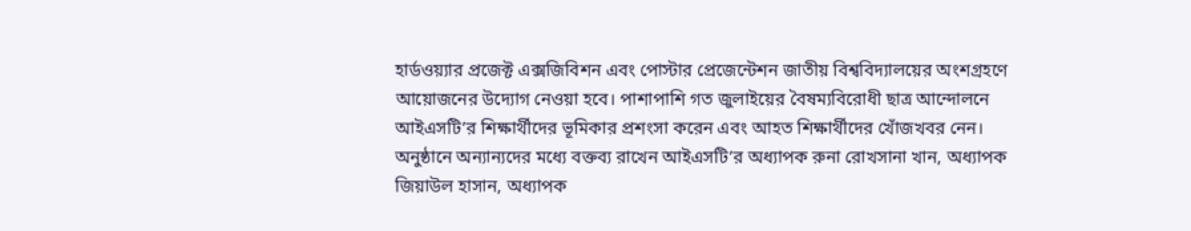হার্ডওয়্যার প্রজেক্ট এক্সজিবিশন এবং পোস্টার প্রেজেন্টেশন জাতীয় বিশ্ববিদ্যালয়ের অংশগ্রহণে আয়োজনের উদ্যোগ নেওয়া হবে। পাশাপাশি গত জুলাইয়ের বৈষম্যবিরোধী ছাত্র আন্দোলনে আইএসটি’র শিক্ষার্থীদের ভূমিকার প্রশংসা করেন এবং আহত শিক্ষার্থীদের খোঁজখবর নেন।
অনুষ্ঠানে অন্যান্যদের মধ্যে বক্তব্য রাখেন আইএসটি’র অধ্যাপক রুনা রোখসানা খান, অধ্যাপক জিয়াউল হাসান, অধ্যাপক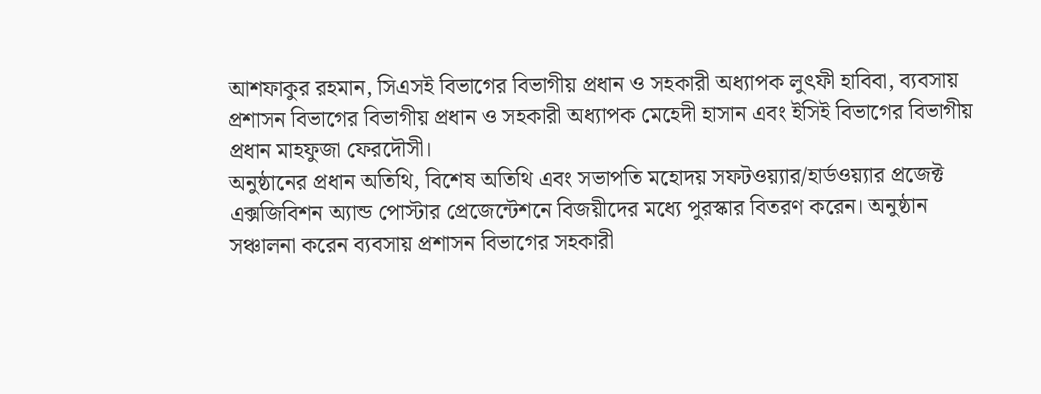আশফাকুর রহমান, সিএসই বিভাগের বিভাগীয় প্রধান ও সহকারী অধ্যাপক লুৎফী হাবিবা, ব্যবসায় প্রশাসন বিভাগের বিভাগীয় প্রধান ও সহকারী অধ্যাপক মেহেদী হাসান এবং ইসিই বিভাগের বিভাগীয় প্রধান মাহফুজা ফেরদৌসী।
অনুষ্ঠানের প্রধান অতিথি, বিশেষ অতিথি এবং সভাপতি মহোদয় সফটওয়্যার/হার্ডওয়্যার প্রজেক্ট এক্সজিবিশন অ্যান্ড পোস্টার প্রেজেন্টেশনে বিজয়ীদের মধ্যে পুরস্কার বিতরণ করেন। অনুষ্ঠান সঞ্চালনা করেন ব্যবসায় প্রশাসন বিভাগের সহকারী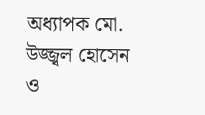অধ্যাপক মো. উজ্জ্বল হোসেন ও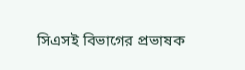সিএসই বিভাগের প্রভাষক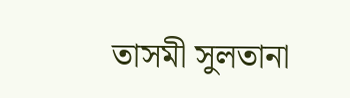তাসমী সুলতানা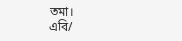তমা।
এবি/